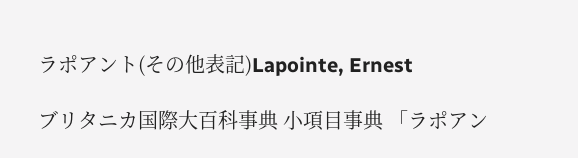ラポアント(その他表記)Lapointe, Ernest

ブリタニカ国際大百科事典 小項目事典 「ラポアン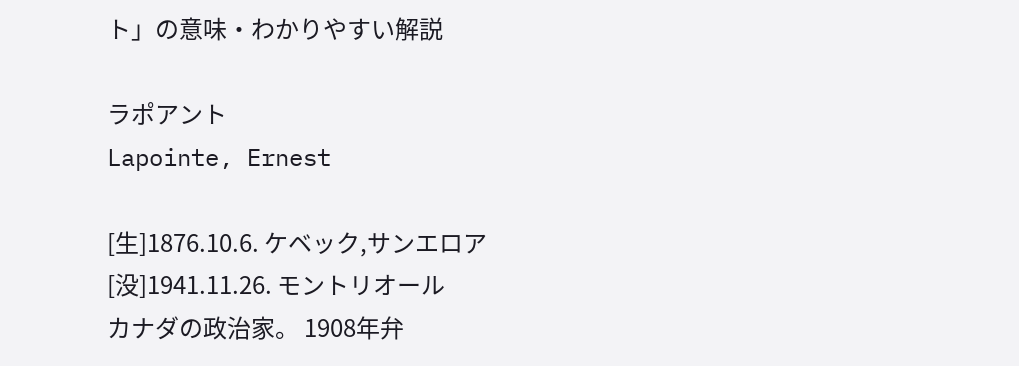ト」の意味・わかりやすい解説

ラポアント
Lapointe, Ernest

[生]1876.10.6. ケベック,サンエロア
[没]1941.11.26. モントリオール
カナダの政治家。 1908年弁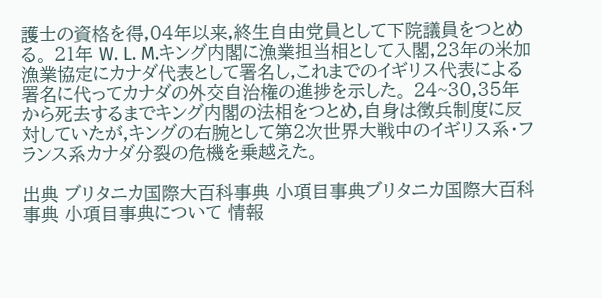護士の資格を得,04年以来,終生自由党員として下院議員をつとめる。 21年 W. L. M.キング内閣に漁業担当相として入閣,23年の米加漁業協定にカナダ代表として署名し,これまでのイギリス代表による署名に代ってカナダの外交自治権の進捗を示した。 24~30,35年から死去するまでキング内閣の法相をつとめ,自身は徴兵制度に反対していたが,キングの右腕として第2次世界大戦中のイギリス系・フランス系カナダ分裂の危機を乗越えた。

出典 ブリタニカ国際大百科事典 小項目事典ブリタニカ国際大百科事典 小項目事典について 情報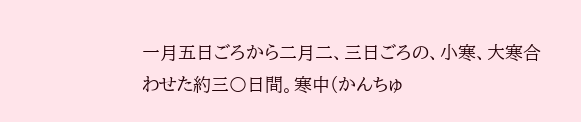一月五日ごろから二月二、三日ごろの、小寒、大寒合わせた約三〇日間。寒中(かんちゅ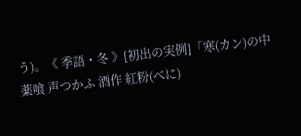う)。《 季語・冬 》[初出の実例]「寒(カン)の中 薬喰 声つかふ 酒作 紅粉(べに)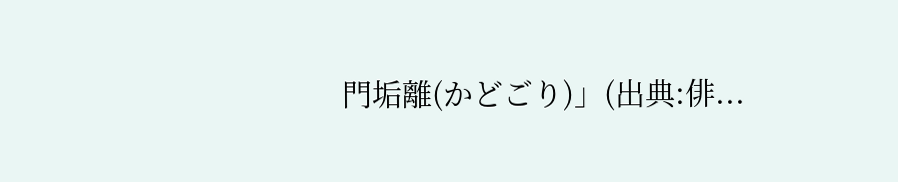門垢離(かどごり)」(出典:俳...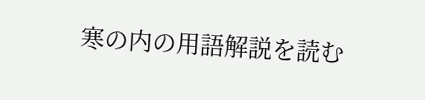寒の内の用語解説を読む